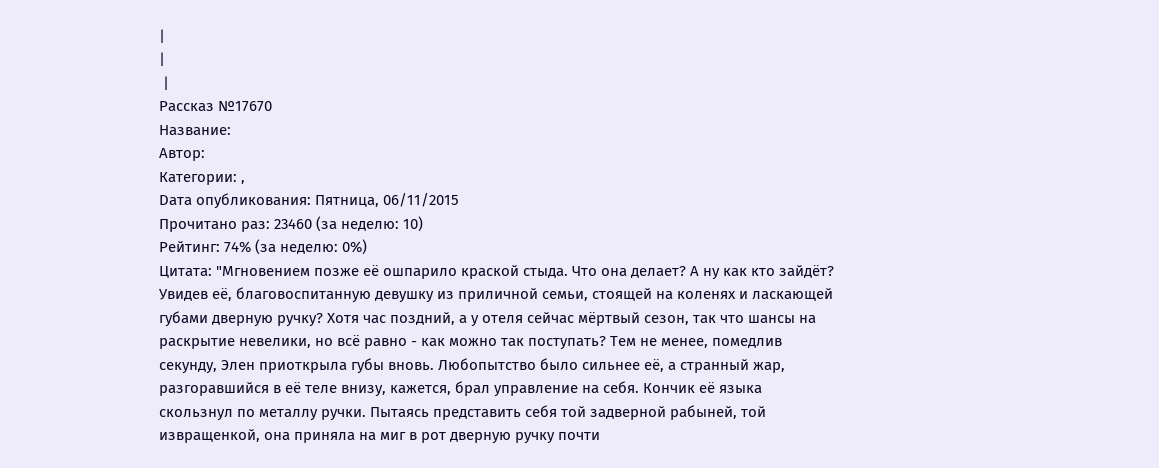|
|
 |
Рассказ №17670
Название:
Автор:
Категории: ,
Dата опубликования: Пятница, 06/11/2015
Прочитано раз: 23460 (за неделю: 10)
Рейтинг: 74% (за неделю: 0%)
Цитата: "Мгновением позже её ошпарило краской стыда. Что она делает? А ну как кто зайдёт? Увидев её, благовоспитанную девушку из приличной семьи, стоящей на коленях и ласкающей губами дверную ручку? Хотя час поздний, а у отеля сейчас мёртвый сезон, так что шансы на раскрытие невелики, но всё равно - как можно так поступать? Тем не менее, помедлив секунду, Элен приоткрыла губы вновь. Любопытство было сильнее её, а странный жар, разгоравшийся в её теле внизу, кажется, брал управление на себя. Кончик её языка скользнул по металлу ручки. Пытаясь представить себя той задверной рабыней, той извращенкой, она приняла на миг в рот дверную ручку почти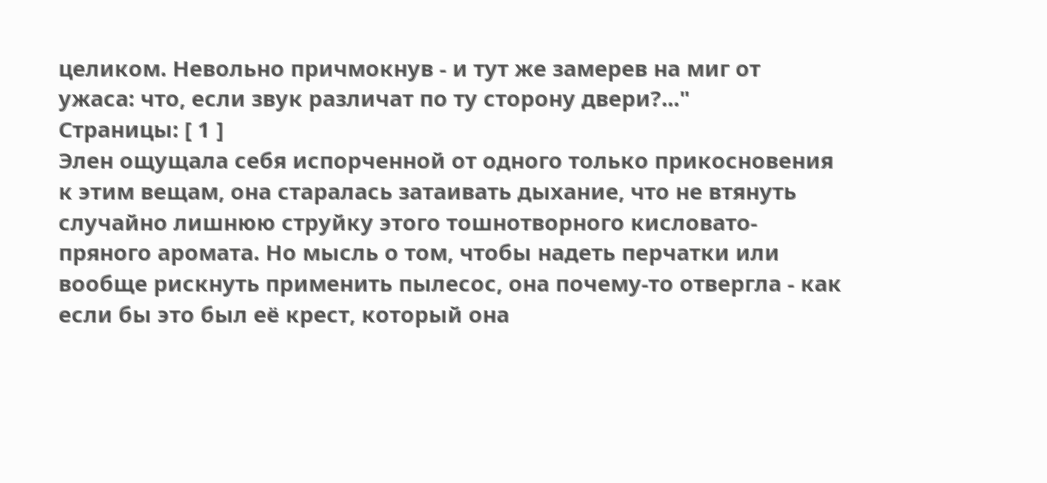целиком. Невольно причмокнув - и тут же замерев на миг от ужаса: что, если звук различат по ту сторону двери?..."
Страницы: [ 1 ]
Элен ощущала себя испорченной от одного только прикосновения к этим вещам, она старалась затаивать дыхание, что не втянуть случайно лишнюю струйку этого тошнотворного кисловато-пряного аромата. Но мысль о том, чтобы надеть перчатки или вообще рискнуть применить пылесос, она почему-то отвергла - как если бы это был её крест, который она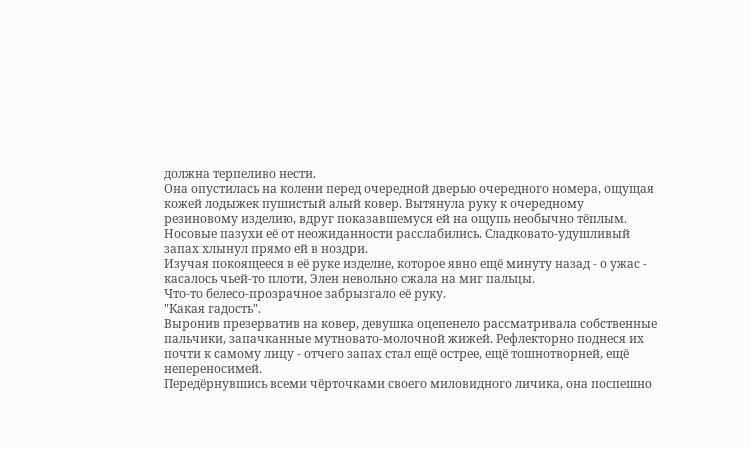должна терпеливо нести.
Она опустилась на колени перед очередной дверью очередного номера, ощущая кожей лодыжек пушистый алый ковер. Вытянула руку к очередному резиновому изделию, вдруг показавшемуся ей на ощупь необычно тёплым.
Носовые пазухи её от неожиданности расслабились. Сладковато-удушливый запах хлынул прямо ей в ноздри.
Изучая покоящееся в её руке изделие, которое явно ещё минуту назад - о ужас - касалось чьей-то плоти, Элен невольно сжала на миг пальцы.
Что-то белесо-прозрачное забрызгало её руку.
"Какая гадость".
Выронив презерватив на ковер, девушка оцепенело рассматривала собственные пальчики, запачканные мутновато-молочной жижей. Рефлекторно поднеся их почти к самому лицу - отчего запах стал ещё острее, ещё тошнотворней, ещё непереносимей.
Передёрнувшись всеми чёрточками своего миловидного личика, она поспешно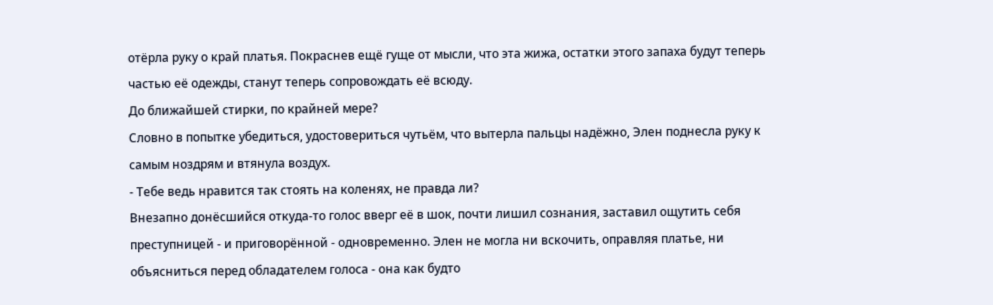отёрла руку о край платья. Покраснев ещё гуще от мысли, что эта жижа, остатки этого запаха будут теперь частью её одежды, станут теперь сопровождать её всюду.
До ближайшей стирки, по крайней мере?
Словно в попытке убедиться, удостовериться чутьём, что вытерла пальцы надёжно, Элен поднесла руку к самым ноздрям и втянула воздух.
- Тебе ведь нравится так стоять на коленях, не правда ли?
Внезапно донёсшийся откуда-то голос вверг её в шок, почти лишил сознания, заставил ощутить себя преступницей - и приговорённой - одновременно. Элен не могла ни вскочить, оправляя платье, ни объясниться перед обладателем голоса - она как будто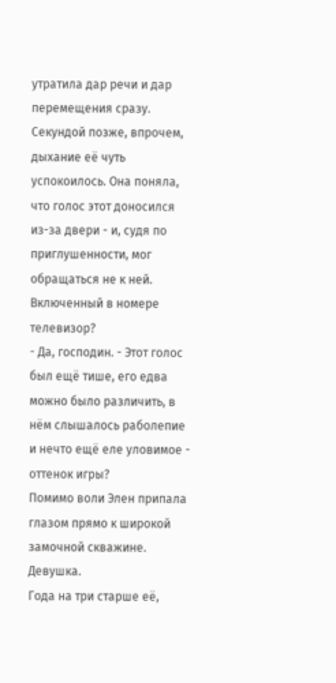утратила дар речи и дар перемещения сразу.
Секундой позже, впрочем, дыхание её чуть успокоилось. Она поняла, что голос этот доносился из-за двери - и, судя по приглушенности, мог обращаться не к ней.
Включенный в номере телевизор?
- Да, господин. - Этот голос был ещё тише, его едва можно было различить, в нём слышалось раболепие и нечто ещё еле уловимое - оттенок игры?
Помимо воли Элен припала глазом прямо к широкой замочной скважине.
Девушка.
Года на три старше её,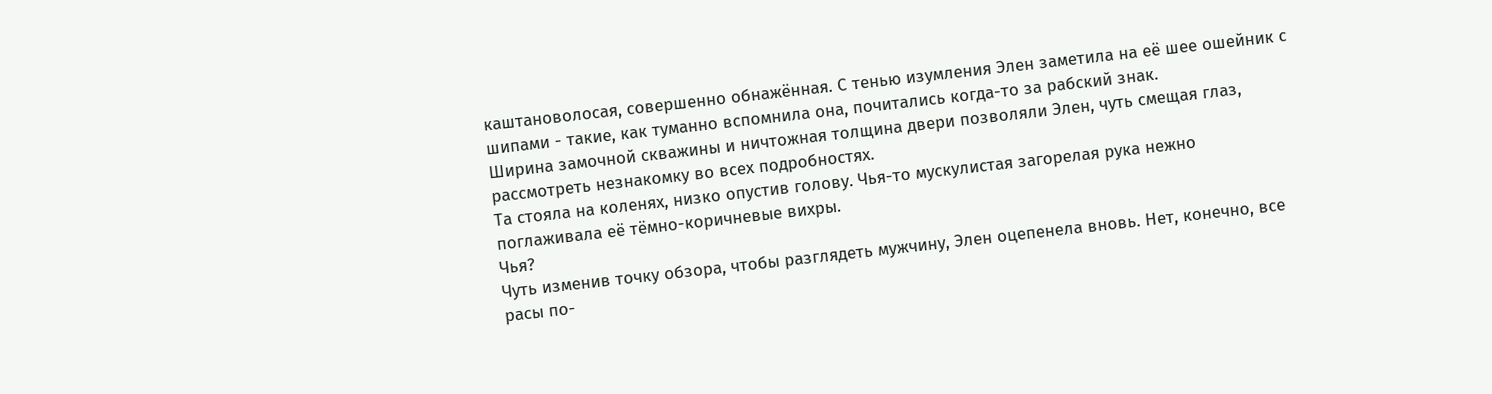каштановолосая, совершенно обнажённая. С тенью изумления Элен заметила на её шее ошейник с шипами - такие, как туманно вспомнила она, почитались когда-то за рабский знак.
Ширина замочной скважины и ничтожная толщина двери позволяли Элен, чуть смещая глаз, рассмотреть незнакомку во всех подробностях.
Та стояла на коленях, низко опустив голову. Чья-то мускулистая загорелая рука нежно поглаживала её тёмно-коричневые вихры.
Чья?
Чуть изменив точку обзора, чтобы разглядеть мужчину, Элен оцепенела вновь. Нет, конечно, все расы по-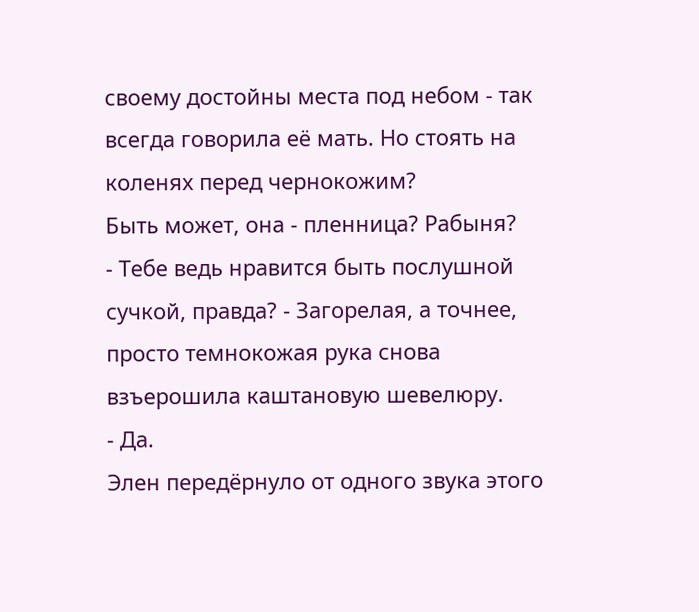своему достойны места под небом - так всегда говорила её мать. Но стоять на коленях перед чернокожим?
Быть может, она - пленница? Рабыня?
- Тебе ведь нравится быть послушной сучкой, правда? - Загорелая, а точнее, просто темнокожая рука снова взъерошила каштановую шевелюру.
- Да.
Элен передёрнуло от одного звука этого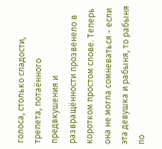голоса, столько сладости, трепета, потаённого предвкушения и развращённости прозвенело в коротком простом слове. Теперь она не могла сомневаться - если эта девушка и рабыня, то рабыня по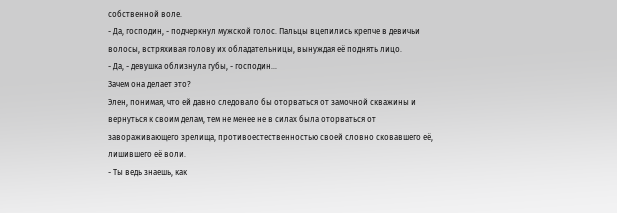собственной воле.
- Да, господин, - подчеркнул мужской голос. Пальцы вцепились крепче в девичьи волосы, встряхивая голову их обладательницы, вынуждая её поднять лицо.
- Да, - девушка облизнула губы, - господин...
Зачем она делает это?
Элен, понимая, что ей давно следовало бы оторваться от замочной скважины и вернуться к своим делам, тем не менее не в силах была оторваться от завораживающего зрелища, противоестественностью своей словно сковавшего её, лишившего её воли.
- Ты ведь знаешь, как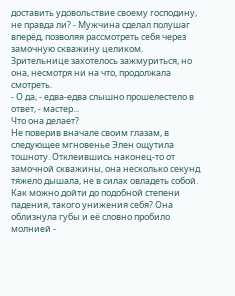доставить удовольствие своему господину, не правда ли? - Мужчина сделал полушаг вперёд, позволяя рассмотреть себя через замочную скважину целиком. Зрительнице захотелось зажмуриться, но она, несмотря ни на что, продолжала смотреть.
- О да, - едва-едва слышно прошелестело в ответ, - мастер...
Что она делает?
Не поверив вначале своим глазам, в следующее мгновенье Элен ощутила тошноту. Отклеившись наконец-то от замочной скважины, она несколько секунд тяжело дышала, не в силах овладеть собой.
Как можно дойти до подобной степени падения, такого унижения себя? Она облизнула губы и её словно пробило молнией -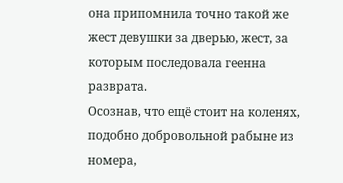она припомнила точно такой же жест девушки за дверью, жест, за которым последовала геенна разврата.
Осознав, что ещё стоит на коленях, подобно добровольной рабыне из номера,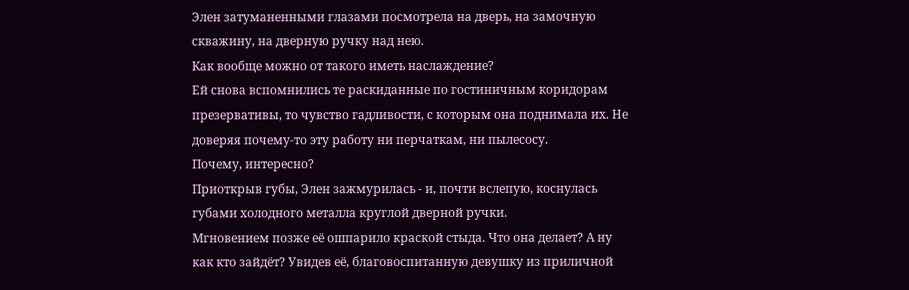Элен затуманенными глазами посмотрела на дверь, на замочную скважину, на дверную ручку над нею.
Как вообще можно от такого иметь наслаждение?
Ей снова вспомнились те раскиданные по гостиничным коридорам презервативы, то чувство гадливости, с которым она поднимала их. Не доверяя почему-то эту работу ни перчаткам, ни пылесосу.
Почему, интересно?
Приоткрыв губы, Элен зажмурилась - и, почти вслепую, коснулась губами холодного металла круглой дверной ручки.
Мгновением позже её ошпарило краской стыда. Что она делает? А ну как кто зайдёт? Увидев её, благовоспитанную девушку из приличной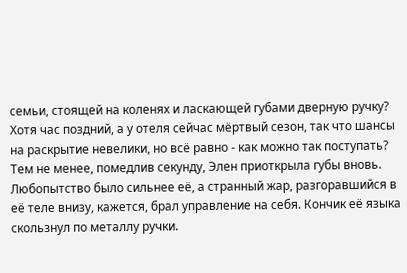семьи, стоящей на коленях и ласкающей губами дверную ручку? Хотя час поздний, а у отеля сейчас мёртвый сезон, так что шансы на раскрытие невелики, но всё равно - как можно так поступать? Тем не менее, помедлив секунду, Элен приоткрыла губы вновь. Любопытство было сильнее её, а странный жар, разгоравшийся в её теле внизу, кажется, брал управление на себя. Кончик её языка скользнул по металлу ручки.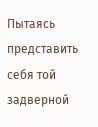Пытаясь представить себя той задверной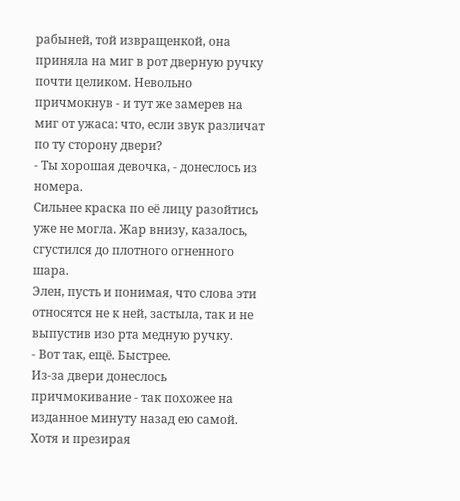рабыней, той извращенкой, она приняла на миг в рот дверную ручку почти целиком. Невольно причмокнув - и тут же замерев на миг от ужаса: что, если звук различат по ту сторону двери?
- Ты хорошая девочка, - донеслось из номера.
Сильнее краска по её лицу разойтись уже не могла. Жар внизу, казалось, сгустился до плотного огненного шара.
Элен, пусть и понимая, что слова эти относятся не к ней, застыла, так и не выпустив изо рта медную ручку.
- Вот так, ещё. Быстрее.
Из-за двери донеслось причмокивание - так похожее на изданное минуту назад ею самой. Хотя и презирая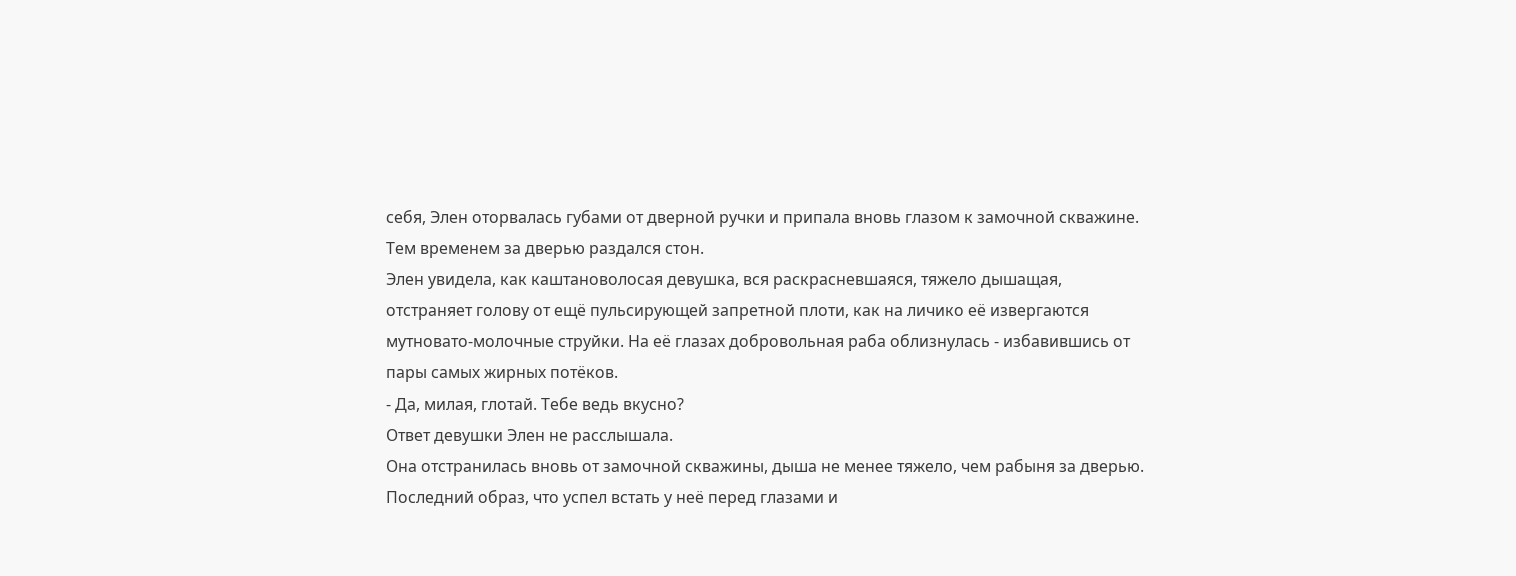себя, Элен оторвалась губами от дверной ручки и припала вновь глазом к замочной скважине.
Тем временем за дверью раздался стон.
Элен увидела, как каштановолосая девушка, вся раскрасневшаяся, тяжело дышащая, отстраняет голову от ещё пульсирующей запретной плоти, как на личико её извергаются мутновато-молочные струйки. На её глазах добровольная раба облизнулась - избавившись от пары самых жирных потёков.
- Да, милая, глотай. Тебе ведь вкусно?
Ответ девушки Элен не расслышала.
Она отстранилась вновь от замочной скважины, дыша не менее тяжело, чем рабыня за дверью. Последний образ, что успел встать у неё перед глазами и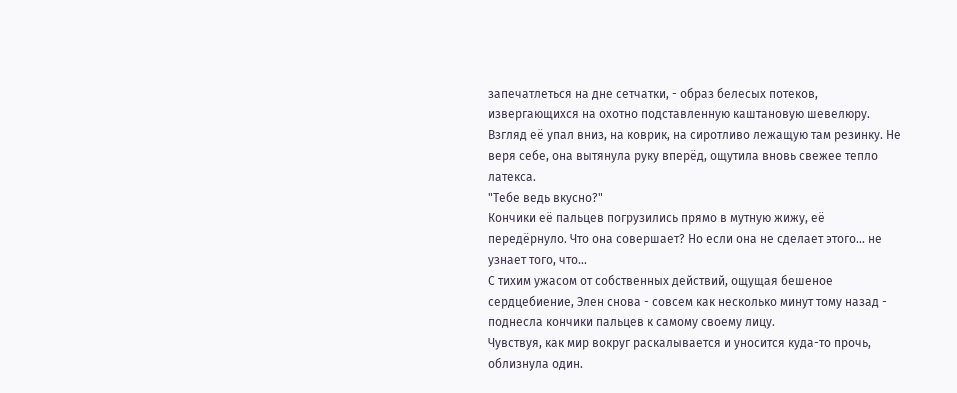запечатлеться на дне сетчатки, - образ белесых потеков, извергающихся на охотно подставленную каштановую шевелюру.
Взгляд её упал вниз, на коврик, на сиротливо лежащую там резинку. Не веря себе, она вытянула руку вперёд, ощутила вновь свежее тепло латекса.
"Тебе ведь вкусно?"
Кончики её пальцев погрузились прямо в мутную жижу, её передёрнуло. Что она совершает? Но если она не сделает этого... не узнает того, что...
С тихим ужасом от собственных действий, ощущая бешеное сердцебиение, Элен снова - совсем как несколько минут тому назад - поднесла кончики пальцев к самому своему лицу.
Чувствуя, как мир вокруг раскалывается и уносится куда-то прочь, облизнула один.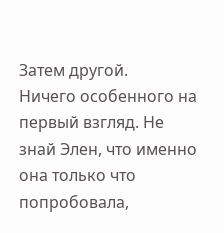Затем другой.
Ничего особенного на первый взгляд. Не знай Элен, что именно она только что попробовала,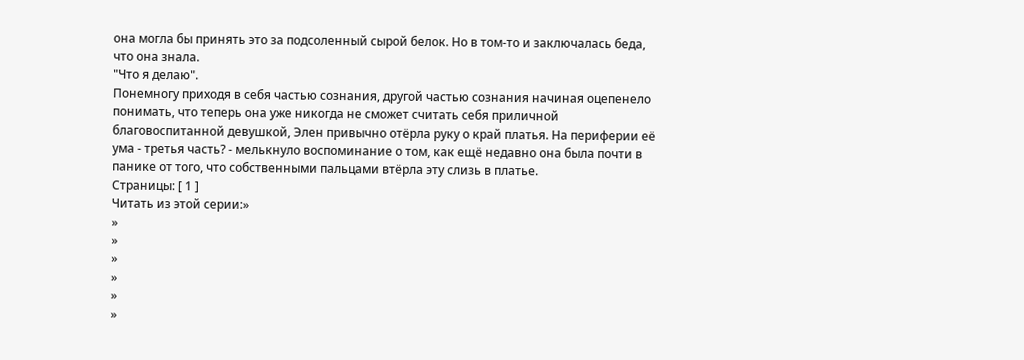она могла бы принять это за подсоленный сырой белок. Но в том-то и заключалась беда, что она знала.
"Что я делаю".
Понемногу приходя в себя частью сознания, другой частью сознания начиная оцепенело понимать, что теперь она уже никогда не сможет считать себя приличной благовоспитанной девушкой, Элен привычно отёрла руку о край платья. На периферии её ума - третья часть? - мелькнуло воспоминание о том, как ещё недавно она была почти в панике от того, что собственными пальцами втёрла эту слизь в платье.
Страницы: [ 1 ]
Читать из этой серии:»
»
»
»
»
»
»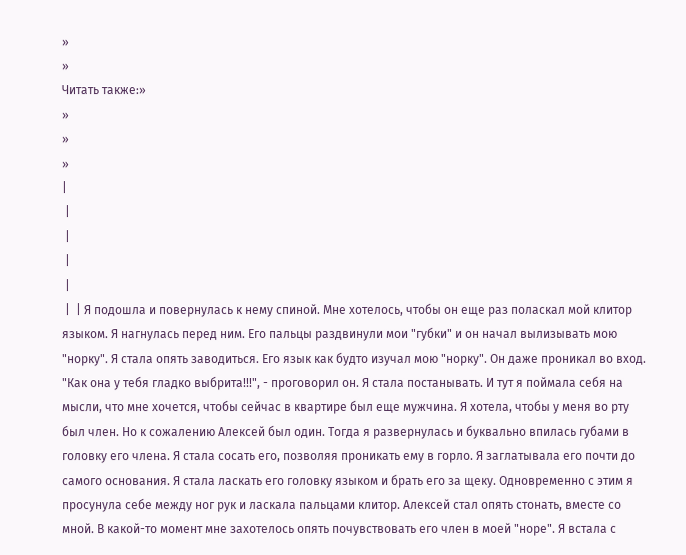»
»
Читать также:»
»
»
»
|
 |
 |
 |
 |
 |  | Я подошла и повернулась к нему спиной. Мне хотелось, чтобы он еще раз поласкал мой клитор языком. Я нагнулась перед ним. Его пальцы раздвинули мои "губки" и он начал вылизывать мою "норку". Я стала опять заводиться. Его язык как будто изучал мою "норку". Он даже проникал во вход. "Как она у тебя гладко выбрита!!!", - проговорил он. Я стала постанывать. И тут я поймала себя на мысли, что мне хочется, чтобы сейчас в квартире был еще мужчина. Я хотела, чтобы у меня во рту был член. Но к сожалению Алексей был один. Тогда я развернулась и буквально впилась губами в головку его члена. Я стала сосать его, позволяя проникать ему в горло. Я заглатывала его почти до самого основания. Я стала ласкать его головку языком и брать его за щеку. Одновременно с этим я просунула себе между ног рук и ласкала пальцами клитор. Алексей стал опять стонать, вместе со мной. В какой-то момент мне захотелось опять почувствовать его член в моей "норе". Я встала с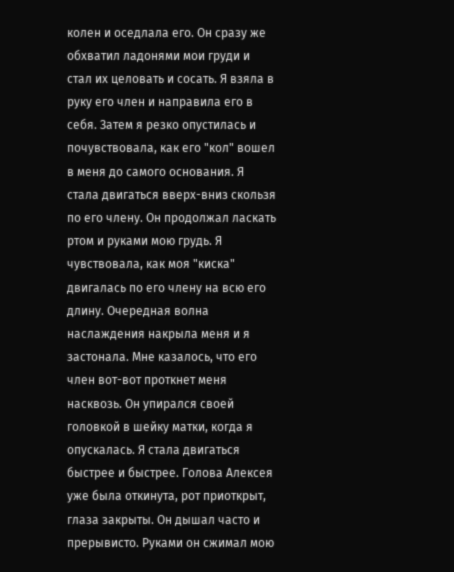колен и оседлала его. Он сразу же обхватил ладонями мои груди и стал их целовать и сосать. Я взяла в руку его член и направила его в себя. Затем я резко опустилась и почувствовала, как его "кол" вошел в меня до самого основания. Я стала двигаться вверх-вниз скользя по его члену. Он продолжал ласкать ртом и руками мою грудь. Я чувствовала, как моя "киска" двигалась по его члену на всю его длину. Очередная волна наслаждения накрыла меня и я застонала. Мне казалось, что его член вот-вот проткнет меня насквозь. Он упирался своей головкой в шейку матки, когда я опускалась. Я стала двигаться быстрее и быстрее. Голова Алексея уже была откинута, рот приоткрыт, глаза закрыты. Он дышал часто и прерывисто. Руками он сжимал мою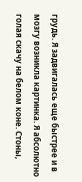грудь. Я задвигалась еще быстрее и в мозгу возникла картинка. Я абсолютно голая скачу на белом коне. Стоны,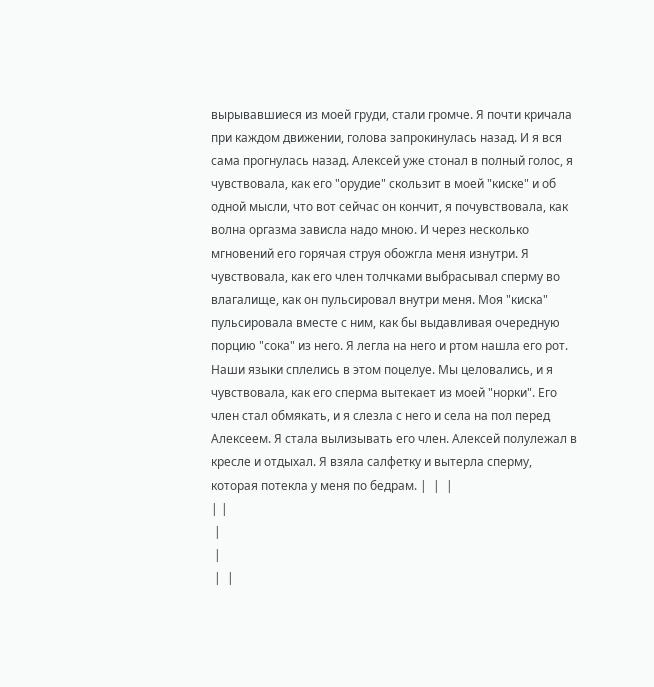вырывавшиеся из моей груди, стали громче. Я почти кричала при каждом движении, голова запрокинулась назад. И я вся сама прогнулась назад. Алексей уже стонал в полный голос, я чувствовала, как его "орудие" скользит в моей "киске" и об одной мысли, что вот сейчас он кончит, я почувствовала, как волна оргазма зависла надо мною. И через несколько мгновений его горячая струя обожгла меня изнутри. Я чувствовала, как его член толчками выбрасывал сперму во влагалище, как он пульсировал внутри меня. Моя "киска" пульсировала вместе с ним, как бы выдавливая очередную порцию "сока" из него. Я легла на него и ртом нашла его рот. Наши языки сплелись в этом поцелуе. Мы целовались, и я чувствовала, как его сперма вытекает из моей "норки". Его член стал обмякать, и я слезла с него и села на пол перед Алексеем. Я стала вылизывать его член. Алексей полулежал в кресле и отдыхал. Я взяла салфетку и вытерла сперму, которая потекла у меня по бедрам. |  |  |
| |
 |
 |
 |  |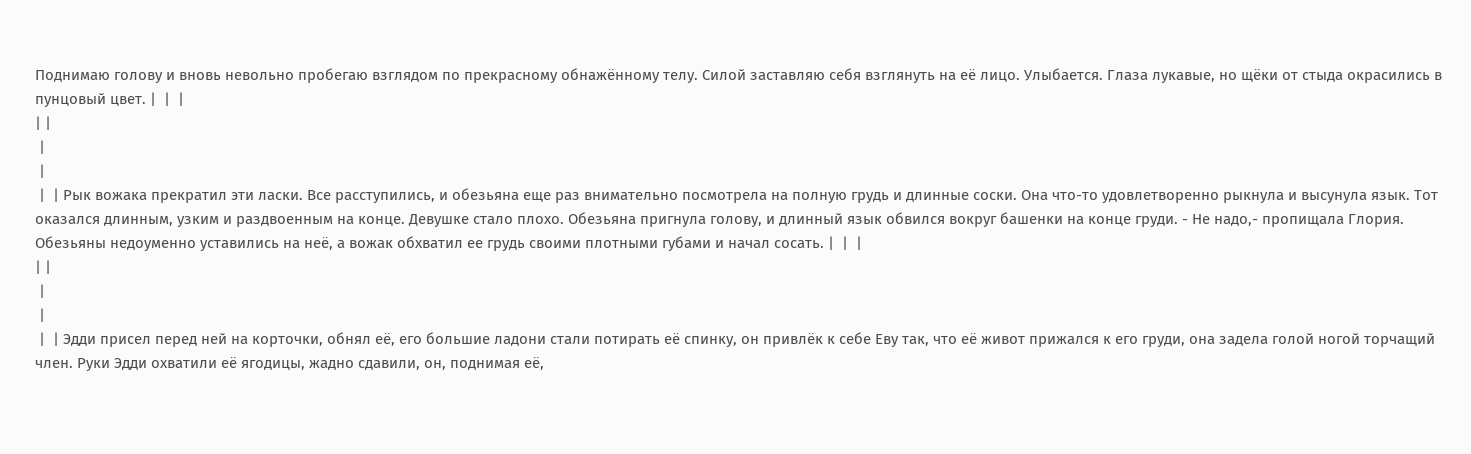Поднимаю голову и вновь невольно пробегаю взглядом по прекрасному обнажённому телу. Силой заставляю себя взглянуть на её лицо. Улыбается. Глаза лукавые, но щёки от стыда окрасились в пунцовый цвет. |  |  |
| |
 |
 |
 |  | Рык вожака прекратил эти ласки. Все расступились, и обезьяна еще раз внимательно посмотрела на полную грудь и длинные соски. Она что-то удовлетворенно рыкнула и высунула язык. Тот оказался длинным, узким и раздвоенным на конце. Девушке стало плохо. Обезьяна пригнула голову, и длинный язык обвился вокруг башенки на конце груди. - Не надо,- пропищала Глория. Обезьяны недоуменно уставились на неё, а вожак обхватил ее грудь своими плотными губами и начал сосать. |  |  |
| |
 |
 |
 |  | Эдди присел перед ней на корточки, обнял её, его большие ладони стали потирать её спинку, он привлёк к себе Еву так, что её живот прижался к его груди, она задела голой ногой торчащий член. Руки Эдди охватили её ягодицы, жадно сдавили, он, поднимая её,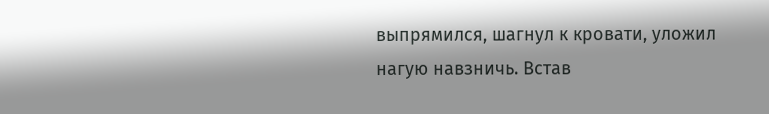выпрямился, шагнул к кровати, уложил нагую навзничь. Встав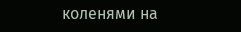коленями на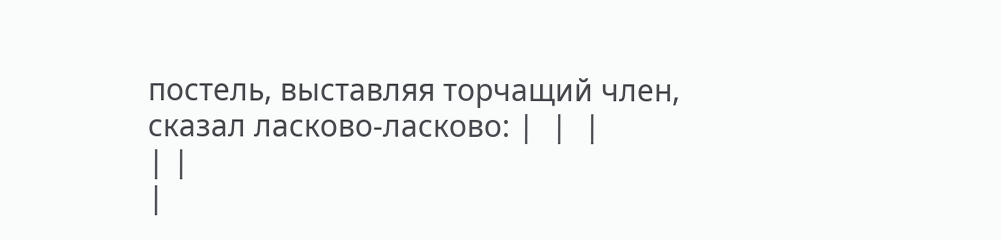постель, выставляя торчащий член, сказал ласково-ласково: |  |  |
| |
|